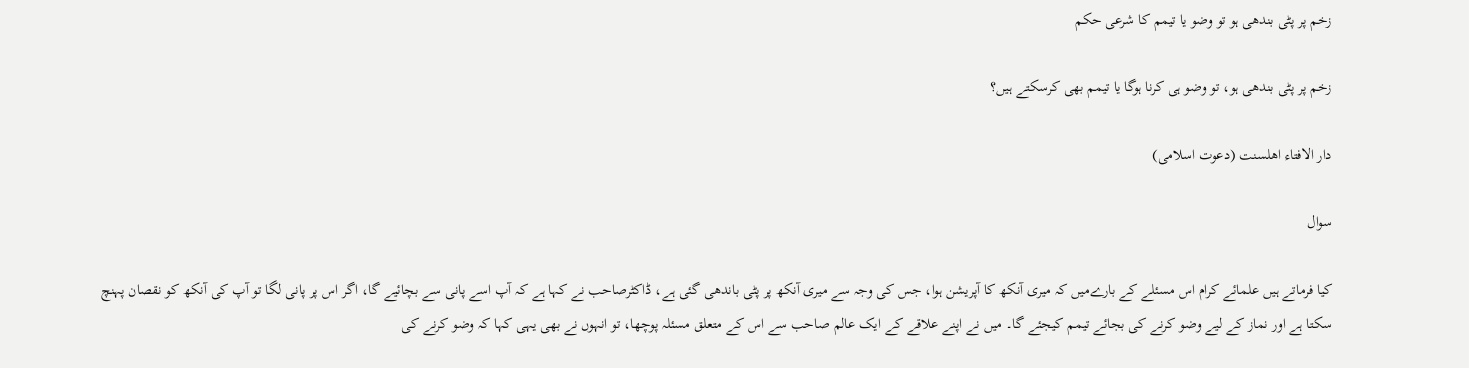زخم پر پٹی بندھی ہو تو وضو یا تیمم کا شرعی حکم

زخم پر پٹی بندھی ہو، تو وضو ہی کرنا ہوگا یا تیمم بھی کرسکتے ہیں؟

دار الافتاء اھلسنت (دعوت اسلامی)

سوال

کیا فرماتے ہیں علمائے کرام اس مسئلے کے بارےمیں کہ میری آنکھ کا آپریشن ہوا، جس کی وجہ سے میری آنکھ پر پٹی باندھی گئی ہے، ڈاکٹرصاحب نے کہا ہے کہ آپ اسے پانی سے بچائیے گا، اگر اس پر پانی لگا تو آپ کی آنکھ کو نقصان پہنچ سکتا ہے اور نماز کے لیے وضو کرنے کی بجائے تیمم کیجئے گا۔ میں نے اپنے علاقے کے ایک عالم صاحب سے اس کے متعلق مسئلہ پوچھا، تو انہوں نے بھی یہی کہا کہ وضو کرنے کی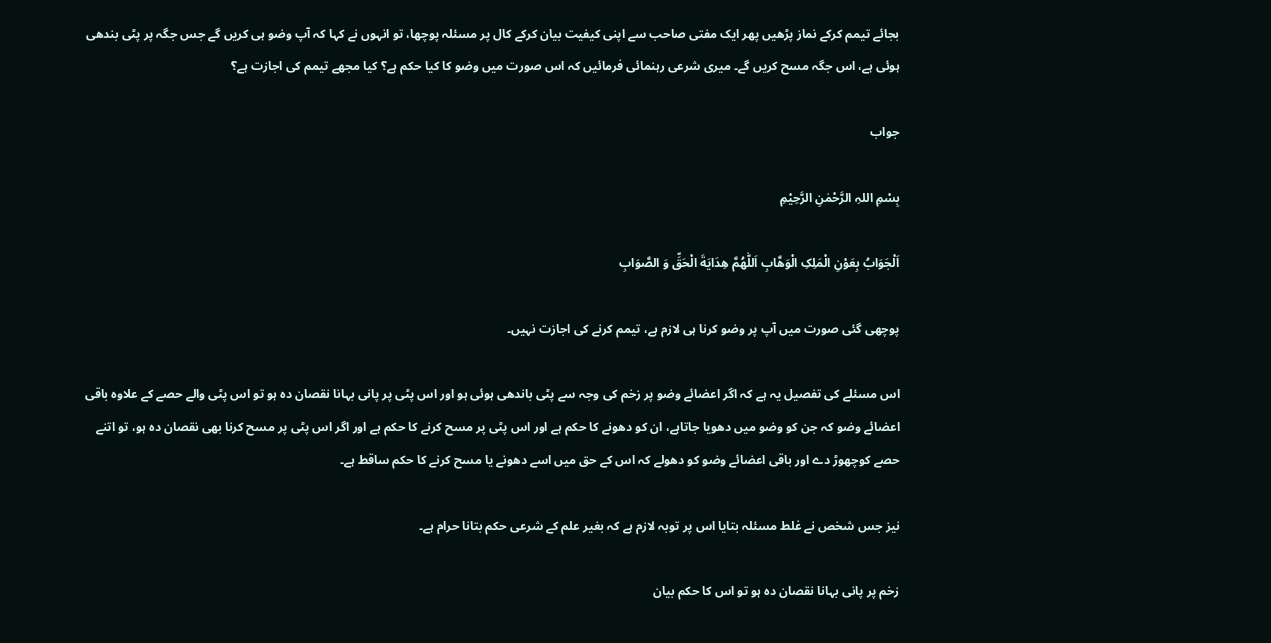بجائے تیمم کرکے نماز پڑھیں پھر ایک مفتی صاحب سے اپنی کیفیت بیان کرکے کال پر مسئلہ پوچھا، تو انہوں نے کہا کہ آپ وضو ہی کریں گے جس جگہ پر پٹی بندھی ہوئی ہے، اس جگہ مسح کریں گے۔ میری شرعی رہنمائی فرمائیں کہ اس صورت میں وضو کا کیا حکم ہے؟ کیا مجھے تیمم کی اجازت ہے؟

جواب

بِسْمِ اللہِ الرَّحْمٰنِ الرَّحِيْمِ

اَلْجَوَابُ بِعَوْنِ الْمَلِکِ الْوَھَّابِ اَللّٰھُمَّ ھِدَايَةَ الْحَقِّ وَ الصَّوَابِ

پوچھی گئی صورت میں آپ پر وضو کرنا ہی لازم ہے، تیمم کرنے کی اجازت نہیں۔

اس مسئلے کی تفصیل یہ ہے کہ اگر اعضائے وضو پر زخم کی وجہ سے پٹی باندھی ہوئی ہو اور اس پٹی پر پانی بہانا نقصان دہ ہو تو اس پٹی والے حصے کے علاوہ باقی اعضائے وضو کہ جن کو وضو میں دھویا جاتاہے، ان کو دھونے کا حکم ہے اور اس پٹی پر مسح کرنے کا حکم ہے اور اگر اس پٹی پر مسح کرنا بھی نقصان دہ ہو، تو اتنے حصے کوچھوڑ دے اور باقی اعضائے وضو کو دھولے کہ اس کے حق میں اسے دھونے یا مسح کرنے کا حکم ساقط ہے۔

نیز جس شخص نے غلط مسئلہ بتایا اس پر توبہ لازم ہے کہ بغیر علم کے شرعی حکم بتانا حرام ہے۔

زخم پر پانی بہانا نقصان دہ ہو تو اس کا حکم بیان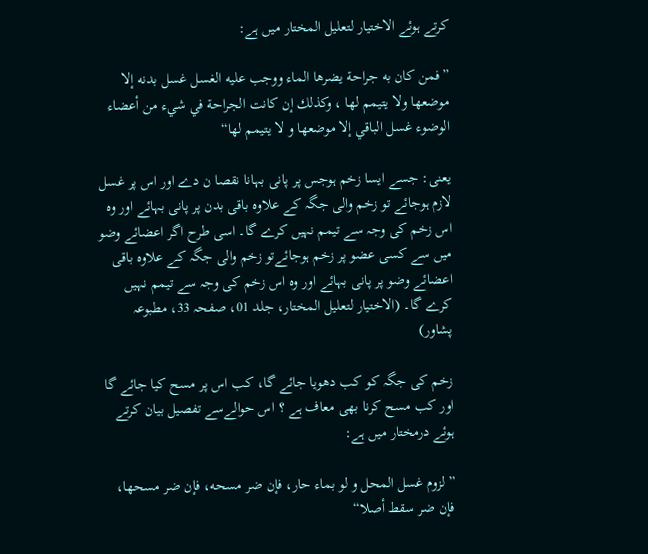کرتے ہوئے الاختیار لتعلیل المختار میں ہے:

”فمن كان به جراحة يضرها الماء ووجب عليه الغسل غسل بدنه إلا موضعها ولا يتيمم لها ، وكذلك إن كانت الجراحة في شيء من أعضاء الوضوء غسل الباقي إلا موضعها و لا يتيمم لها“

یعنی: جسے ایسا زخم ہوجس پر پانی بہانا نقصا ن دے اور اس پر غسل لازم ہوجائے تو زخم والی جگہ کے علاوہ باقی بدن پر پانی بہائے اور وہ اس زخم کی وجہ سے تیمم نہیں کرے گا۔ اسی طرح اگر اعضائے وضو میں سے کسی عضو پر زخم ہوجائےتو زخم والی جگہ کے علاوہ باقی اعضائے وضو پر پانی بہائے اور وہ اس زخم کی وجہ سے تیمم نہیں کرے گا۔ (الاختیار لتعلیل المختار، جلد 01، صفحہ 33، مطبوعہ پشاور)

زخم کی جگہ کو کب دھویا جائے گا، کب اس پر مسح کیا جائے گا اور کب مسح کرنا بھی معاف ہے ؟ اس حوالےسے تفصیل بیان کرتے ہوئے درمختار میں ہے:

”لزوم غسل المحل و لو بماء حار، فإن ضر مسحه، فإن ضر مسحها، فإن ضر سقط أصلا“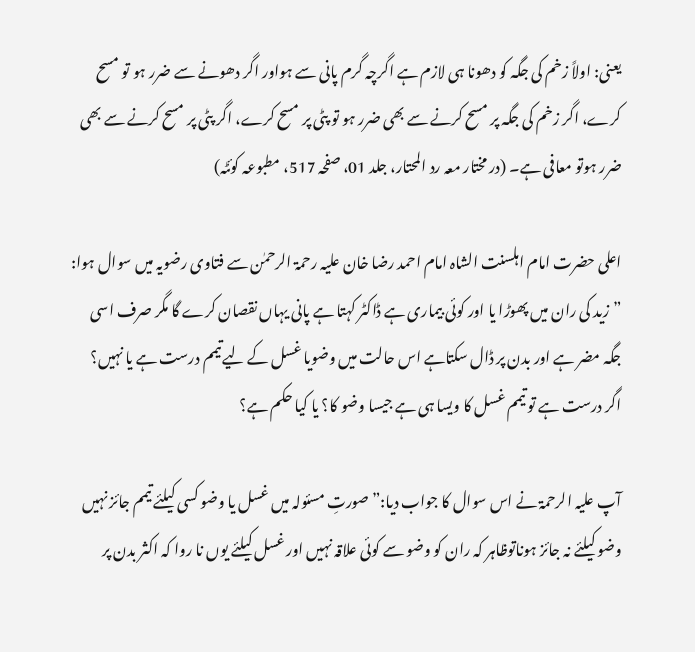یعنی: اولاً زخم کی جگہ کو دھونا ہی لازم ہے اگرچہ گرم پانی سے ہواور اگر دھونے سے ضرر ہو تو مسح کرے، اگر زخم کی جگہ پر مسح کرنے سے بھی ضرر ہو تو پٹی پر مسح کرے، اگر پٹی پر مسح کرنے سے بھی ضرر ہوتو معافی ہے۔ (در مختار معہ رد المحتار، جلد 01، صفحہ 517، مطبوعہ کوئٹہ)

اعلی حضرت امام اہلسنت الشاہ امام احمد رضا خان علیہ رحمۃ الرحمٰن سے فتاوی رضویہ میں سوال ہوا: ”زید کی ران میں پھوڑا یا اور کوئی بیماری ہے ڈاکٹر کہتا ہے پانی یہاں نقصان کرے گا مگر صرف اسی جگہ مضر ہے اور بدن پر ڈال سکتاہے اس حالت میں وضویا غسل کے لیےتیمم درست ہے یا نہیں؟ اگر درست ہے تو تیمم غسل کا ویسا ہی ہے جیسا وضو کا؟ یا کیا حکم ہے؟

آپ علیہ الرحمۃ نے اس سوال کا جواب دیا:”صورتِ مسئولہ میں غسل یا وضو کسی کیلئے تیمم جائز نہیں وضو کیلئے نہ جائز ہوناتوظاہر کہ ران کو وضو سے کوئی علاقہ نہیں اور غسل کیلئے یوں نا روا کہ اکثر بدن پر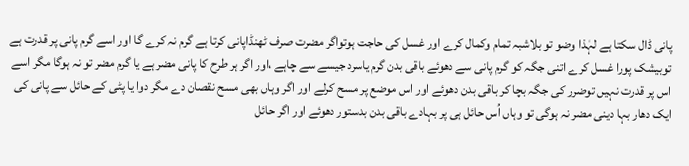پانی ڈال سکتا ہے لہٰذا وضو تو بلاشبہ تمام وکمال کرے اور غسل کی حاجت ہوتواگر مضرت صرف ٹھنڈاپانی کرتا ہے گرم نہ کرے گا اور اسے گرم پانی پر قدرت ہے توبیشک پورا غسل کرے اتنی جگہ کو گرم پانی سے دھوئے باقی بدن گرم یاسرد جیسے سے چاہے ،اور اگر ہر طرح کا پانی مضر ہے یا گرم مضر تو نہ ہوگا مگر اسے اس پر قدرت نہیں توضرر کی جگہ بچا کر باقی بدن دھوئے اور اس موضع پر مسح کرلے اور اگر وہاں بھی مسح نقصان دے مگر دوا یا پٹی کے حائل سے پانی کی ایک دھار بہا دینی مضر نہ ہوگی تو وہاں اُس حائل ہی پر بہادے باقی بدن بدستور دھوئے اور اگر حائل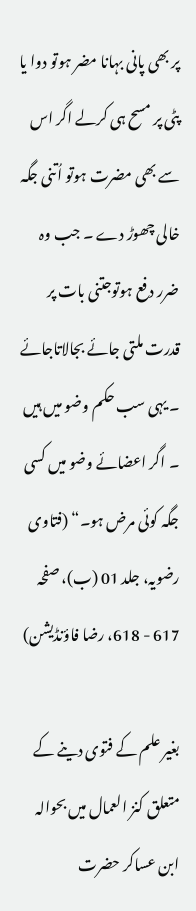پر بھی پانی بہانا مضر ہوتو دوا یا پٹی پر مسح ہی کرلے اگر اس سے بھی مضرت ہوتو اُتنی جگہ خالی چھوڑ دے ۔ جب وہ ضرر دفع ہوتوجتنی بات پر قدرت ملتی جائے بجالاتاجائے ۔ یہی سب حکم وضو میں ہیں ۔ اگر اعضائے وضو میں کسی جگہ کوئی مرض ہو۔“ (فتاوی رضویہ، جلد 01 (ب)، صفحہ 617 - 618، رضا فاؤنڈیشن)

بغیر علم کے فتوی دینے کے متعلق کنز العمال میں بحوالہ ابن عساکر حضرت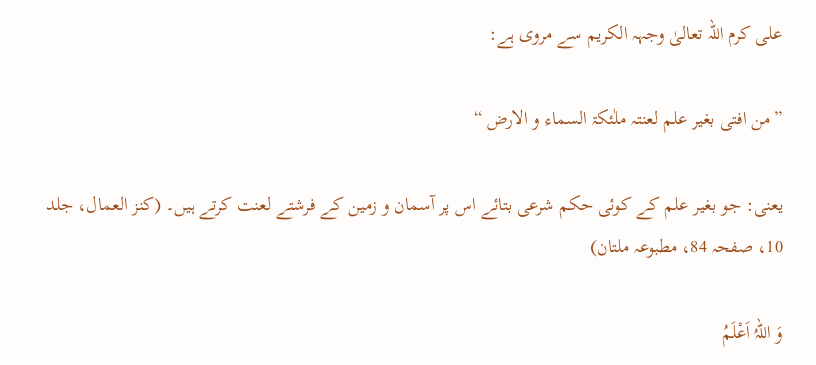علی کرم اللہ تعالیٰ وجہہ الکریم سے مروی ہے:

”من افتی بغیر علم لعنتہ ملٰئکۃ السماء و الارض “

یعنی: جو بغیر علم کے کوئی حکم شرعی بتائے اس پر آسمان و زمین کے فرشتے لعنت کرتے ہیں۔ (کنز العمال، جلد 10، صفحہ 84، مطبوعہ ملتان)

وَ اللہُ اَعْلَمُ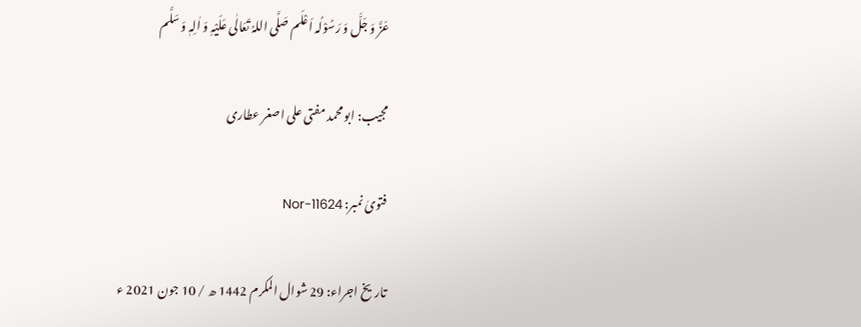عَزَّ وَ جَلَّ وَ رَسُوْلُہ اَعْلَم صَلَّی اللہُ تَعَالٰی عَلَیْہِ وَ اٰلِہٖ وَ سَلَّم

مجیب: ابو محمد مفتی علی اصغر عطاری

فتویٰ نمبر: Nor-11624

تاریخ اجراء: 29 شوال المکرم 1442 ھ / 10 جون 2021 ء